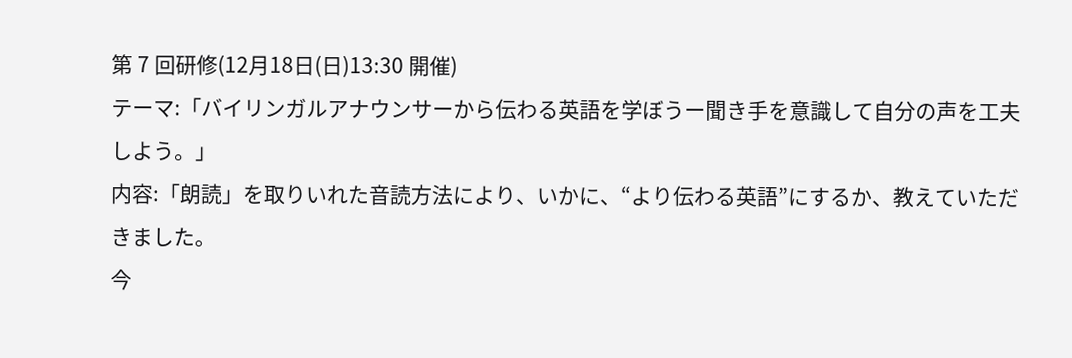第 7 回研修(12月18日(日)13:30 開催)
テーマ:「バイリンガルアナウンサーから伝わる英語を学ぼうー聞き手を意識して自分の声を工夫しよう。」
内容:「朗読」を取りいれた音読方法により、いかに、“より伝わる英語”にするか、教えていただきました。
今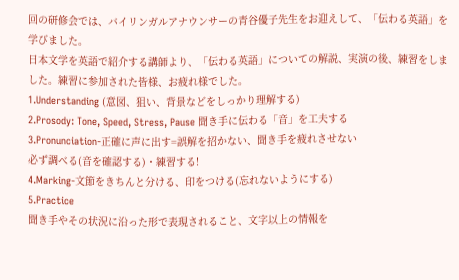回の研修会では、バイリンガルアナウンサーの青谷優子先生をお迎えして、「伝わる英語」を学びました。
日本文学を英語で紹介する講師より、「伝わる英語」についての解説、実演の後、練習をしました。練習に参加された皆様、お疲れ様でした。
1.Understanding (意図、狙い、背景などをしっかり理解する)
2.Prosody: Tone, Speed, Stress, Pause 聞き手に伝わる「音」を工夫する
3.Pronunciation-正確に声に出す=誤解を招かない、聞き手を疲れさせない
必ず調べる(音を確認する)・練習する!
4.Marking-文節をきちんと分ける、印をつける(忘れないようにする)
5.Practice
聞き手やその状況に沿った形で表現されること、文字以上の情報を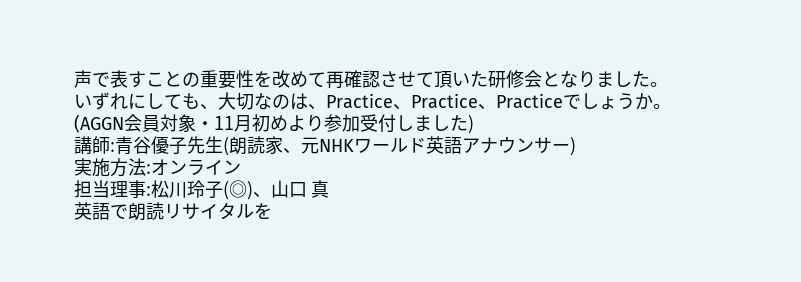声で表すことの重要性を改めて再確認させて頂いた研修会となりました。
いずれにしても、大切なのは、Practice、Practice、Practiceでしょうか。
(AGGN会員対象・11月初めより参加受付しました)
講師:青谷優子先生(朗読家、元NHKワールド英語アナウンサー)
実施方法:オンライン
担当理事:松川玲子(◎)、山口 真
英語で朗読リサイタルを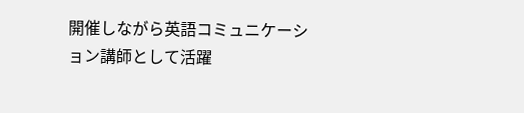開催しながら英語コミュニケーション講師として活躍